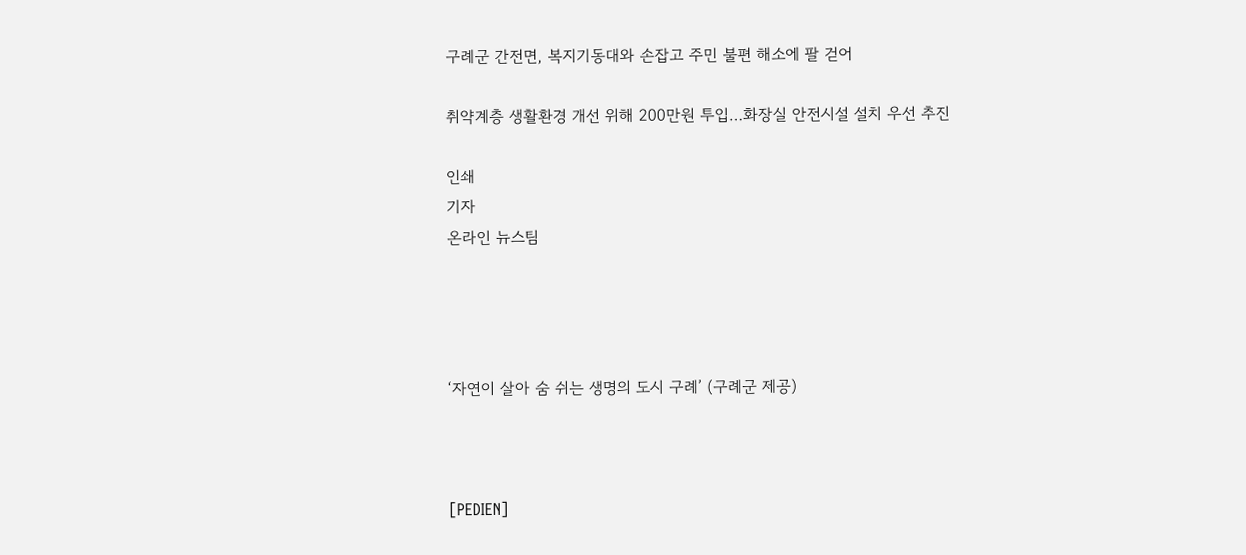구례군 간전면, 복지기동대와 손잡고 주민 불편 해소에 팔 걷어

취약계층 생활환경 개선 위해 200만원 투입…화장실 안전시설 설치 우선 추진

인쇄
기자
온라인 뉴스팀




‘자연이 살아 숨 쉬는 생명의 도시 구례’ (구례군 제공)



[PEDIEN]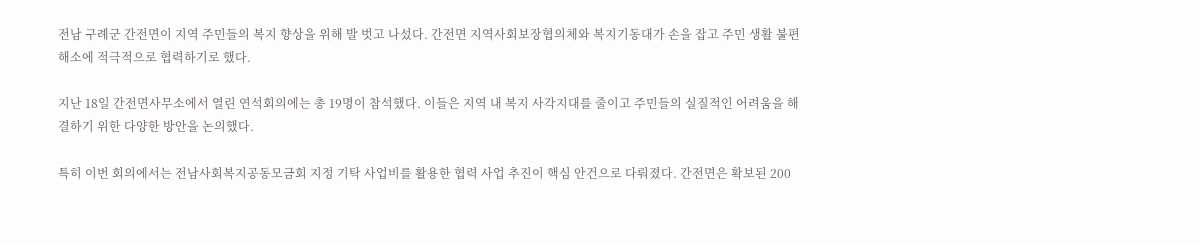전남 구례군 간전면이 지역 주민들의 복지 향상을 위해 발 벗고 나섰다. 간전면 지역사회보장협의체와 복지기동대가 손을 잡고 주민 생활 불편 해소에 적극적으로 협력하기로 했다.

지난 18일 간전면사무소에서 열린 연석회의에는 총 19명이 참석했다. 이들은 지역 내 복지 사각지대를 줄이고 주민들의 실질적인 어려움을 해결하기 위한 다양한 방안을 논의했다.

특히 이번 회의에서는 전남사회복지공동모금회 지정 기탁 사업비를 활용한 협력 사업 추진이 핵심 안건으로 다뤄졌다. 간전면은 확보된 200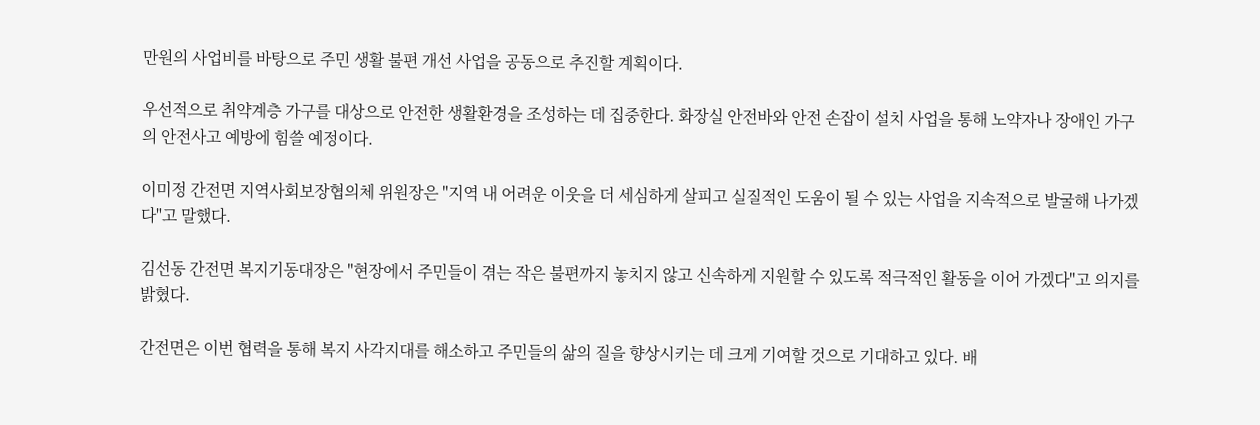만원의 사업비를 바탕으로 주민 생활 불편 개선 사업을 공동으로 추진할 계획이다.

우선적으로 취약계층 가구를 대상으로 안전한 생활환경을 조성하는 데 집중한다. 화장실 안전바와 안전 손잡이 설치 사업을 통해 노약자나 장애인 가구의 안전사고 예방에 힘쓸 예정이다.

이미정 간전면 지역사회보장협의체 위원장은 "지역 내 어려운 이웃을 더 세심하게 살피고 실질적인 도움이 될 수 있는 사업을 지속적으로 발굴해 나가겠다"고 말했다.

김선동 간전면 복지기동대장은 "현장에서 주민들이 겪는 작은 불편까지 놓치지 않고 신속하게 지원할 수 있도록 적극적인 활동을 이어 가겠다"고 의지를 밝혔다.

간전면은 이번 협력을 통해 복지 사각지대를 해소하고 주민들의 삶의 질을 향상시키는 데 크게 기여할 것으로 기대하고 있다. 배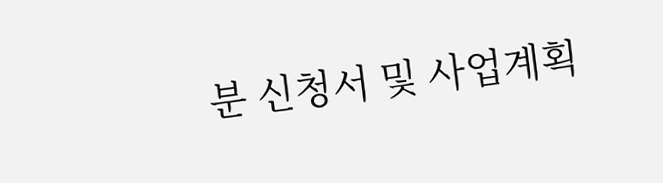분 신청서 및 사업계획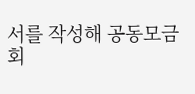서를 작성해 공동모금회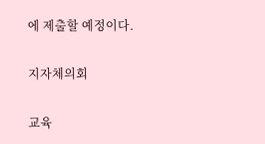에 제출할 예정이다.

지자체의회

교육